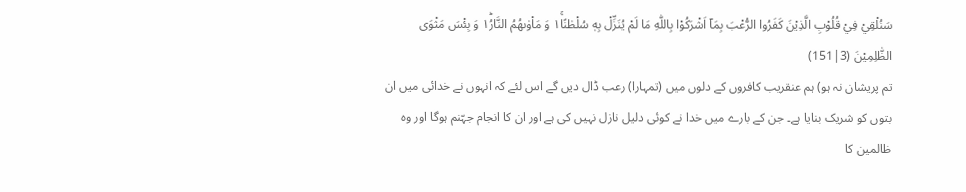سَنُلْقِيْ فِيْ قُلُوْبِ الَّذِيْنَ كَفَرُوا الرُّعْبَ بِمَاۤ اَشْرَكُوْا بِاللّٰهِ مَا لَمْ يُنَزِّلْ بِهٖ سُلْطٰنًا١ۚ وَ مَاْوٰىهُمُ النَّارُ١ؕ وَ بِئْسَ مَثْوَى الظّٰلِمِيْنَ (3|151)
تم پریشان نہ ہو) ہم عنقریب کافروں کے دلوں میں (تمہارا) رعب ڈال دیں گے اس لئے کہ انہوں نے خدائی میں ان بتوں کو شریک بنایا ہے۔ جن کے بارے میں خدا نے کوئی دلیل نازل نہیں کی ہے اور ان کا انجام جہّنم ہوگا اور وہ ظالمین کا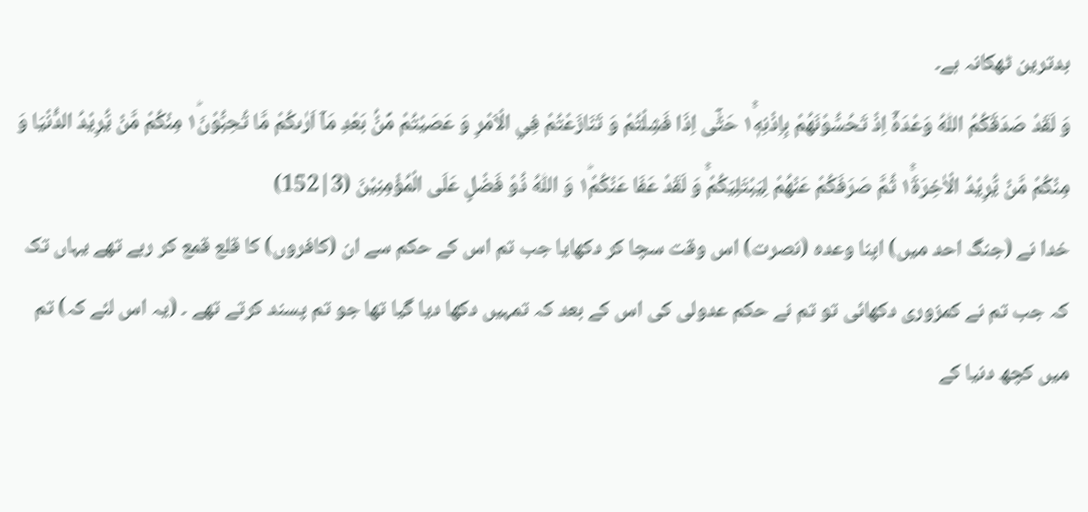بدترین ٹھکانہ ہے۔
وَ لَقَدْ صَدَقَكُمُ اللّٰهُ وَعْدَهٗۤ اِذْ تَحُسُّوْنَهُمْ بِاِذْنِهٖ١ۚ حَتّٰۤى اِذَا فَشِلْتُمْ وَ تَنَازَعْتُمْ فِي الْاَمْرِ وَ عَصَيْتُمْ مِّنْۢ بَعْدِ مَاۤ اَرٰىكُمْ مَّا تُحِبُّوْنَ١ؕ مِنْكُمْ مَّنْ يُّرِيْدُ الدُّنْيَا وَ مِنْكُمْ مَّنْ يُّرِيْدُ الْاٰخِرَةَ١ۚ ثُمَّ صَرَفَكُمْ عَنْهُمْ لِيَبْتَلِيَكُمْۚ وَ لَقَدْ عَفَا عَنْكُمْ١ؕ وَ اللّٰهُ ذُوْ فَضْلٍ عَلَى الْمُؤْمِنِيْنَ (3|152)
خدا نے (جنگ احد میں) اپنا وعدہ (نصرت) اس وقت سچا کر دکھایا جب تم اس کے حکم سے ان (کافروں) کا قلع قمع کر رہے تھے یہاں تک کہ جب تم نے کمزوری دکھائی تو تم نے حکم عدولی کی اس کے بعد کہ تمہیں دکھا دیا گیا تھا جو تم پسند کرتے تھے ۔ (یہ اس لئے کہ) تم میں کچھ دنیا کے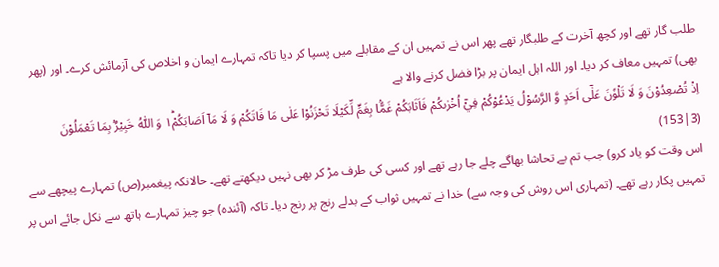طلب گار تھے اور کچھ آخرت کے طلبگار تھے پھر اس نے تمہیں ان کے مقابلے میں پسپا کر دیا تاکہ تمہارے ایمان و اخلاص کی آزمائش کرے۔ اور (پھر بھی) تمہیں معاف کر دیا۔ اور اللہ اہل ایمان پر بڑا فضل کرنے والا ہے
اِذْ تُصْعِدُوْنَ وَ لَا تَلْوٗنَ عَلٰۤى اَحَدٍ وَّ الرَّسُوْلُ يَدْعُوْكُمْ فِيْۤ اُخْرٰىكُمْ فَاَثَابَكُمْ غَمًّۢا بِغَمٍّ لِّكَيْلَا تَحْزَنُوْا عَلٰى مَا فَاتَكُمْ وَ لَا مَاۤ اَصَابَكُمْ١ؕ وَ اللّٰهُ خَبِيْرٌۢ بِمَا تَعْمَلُوْنَ (3|153)
اس وقت کو یاد کرو) جب تم بے تحاشا بھاگے چلے جا رہے تھے اور کسی کی طرف مڑ کر بھی نہیں دیکھتے تھے۔ حالانکہ پیغمبر(ص) تمہارے پیچھے سے تمہیں پکار رہے تھے۔ (تمہاری اس روش کی وجہ سے) خدا نے تمہیں ثواب کے بدلے رنج پر رنج دیا۔ تاکہ (آئندہ) جو چیز تمہارے ہاتھ سے نکل جائے اس پر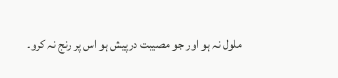ملول نہ ہو اور جو مصیبت درپیش ہو اس پر رنج نہ کرو۔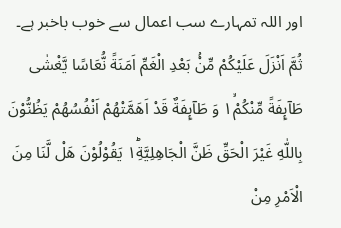اور اللہ تمہارے سب اعمال سے خوب باخبر ہے۔
ثُمَّ اَنْزَلَ عَلَيْكُمْ مِّنْۢ بَعْدِ الْغَمِّ اَمَنَةً نُّعَاسًا يَّغْشٰى طَآىِٕفَةً مِّنْكُمْ١ۙ وَ طَآىِٕفَةٌ قَدْ اَهَمَّتْهُمْ اَنْفُسُهُمْ يَظُنُّوْنَ بِاللّٰهِ غَيْرَ الْحَقِّ ظَنَّ الْجَاهِلِيَّةِ١ؕ يَقُوْلُوْنَ هَلْ لَّنَا مِنَ الْاَمْرِ مِنْ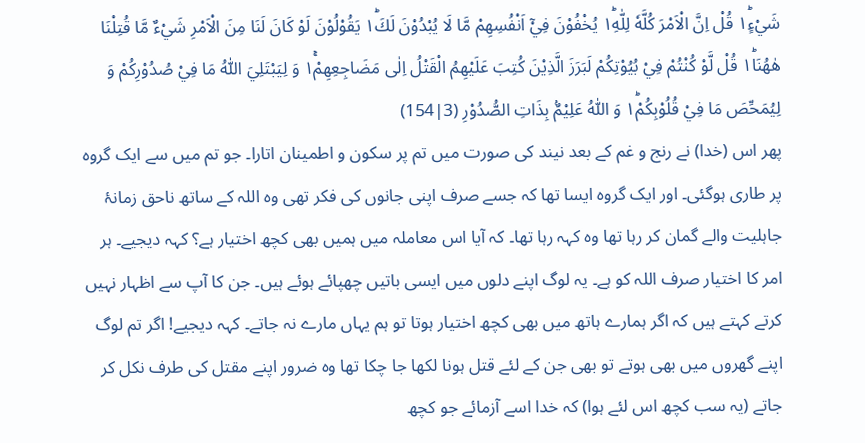شَيْءٍ١ؕ قُلْ اِنَّ الْاَمْرَ كُلَّهٗ لِلّٰهِ١ؕ يُخْفُوْنَ فِيْۤ اَنْفُسِهِمْ مَّا لَا يُبْدُوْنَ لَكَ١ؕ يَقُوْلُوْنَ لَوْ كَانَ لَنَا مِنَ الْاَمْرِ شَيْءٌ مَّا قُتِلْنَا هٰهُنَا١ؕ قُلْ لَّوْ كُنْتُمْ فِيْ بُيُوْتِكُمْ لَبَرَزَ الَّذِيْنَ كُتِبَ عَلَيْهِمُ الْقَتْلُ اِلٰى مَضَاجِعِهِمْ١ۚ وَ لِيَبْتَلِيَ اللّٰهُ مَا فِيْ صُدُوْرِكُمْ وَ لِيُمَحِّصَ مَا فِيْ قُلُوْبِكُمْ١ؕ وَ اللّٰهُ عَلِيْمٌۢ بِذَاتِ الصُّدُوْرِ (3|154)
پھر اس (خدا) نے رنج و غم کے بعد نیند کی صورت میں تم پر سکون و اطمینان اتارا۔ جو تم میں سے ایک گروہ پر طاری ہوگئی۔ اور ایک گروہ ایسا تھا کہ جسے صرف اپنی جانوں کی فکر تھی وہ اللہ کے ساتھ ناحق زمانۂ جاہلیت والے گمان کر رہا تھا وہ کہہ رہا تھا۔ کہ آیا اس معاملہ میں ہمیں بھی کچھ اختیار ہے؟ کہہ دیجیے۔ ہر امر کا اختیار صرف اللہ کو ہے۔ یہ لوگ اپنے دلوں میں ایسی باتیں چھپائے ہوئے ہیں۔ جن کا آپ سے اظہار نہیں کرتے کہتے ہیں کہ اگر ہمارے ہاتھ میں بھی کچھ اختیار ہوتا تو ہم یہاں مارے نہ جاتے۔ کہہ دیجیے! اگر تم لوگ اپنے گھروں میں بھی ہوتے تو بھی جن کے لئے قتل ہونا لکھا جا چکا تھا وہ ضرور اپنے مقتل کی طرف نکل کر جاتے (یہ سب کچھ اس لئے ہوا) کہ خدا اسے آزمائے جو کچھ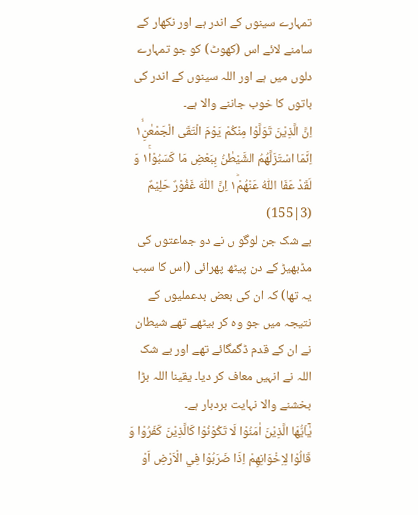تمہارے سینوں کے اندر ہے اور نکھار کے سامنے لائے اس (کھوٹ) کو جو تمہارے دلوں میں ہے اور اللہ سینوں کے اندر کی باتوں کا خوب جاننے والا ہے۔
اِنَّ الَّذِيْنَ تَوَلَّوْا مِنْكُمْ يَوْمَ الْتَقَى الْجَمْعٰنِ١ۙ اِنَّمَا اسْتَزَلَّهُمُ الشَّيْطٰنُ بِبَعْضِ مَا كَسَبُوْا١ۚ وَ لَقَدْ عَفَا اللّٰهُ عَنْهُمْ١ؕ اِنَّ اللّٰهَ غَفُوْرٌ حَلِيْمٌ (3|155)
بے شک جن لوگو ں نے دو جماعتوں کی مڈبھیڑ کے دن پیٹھ پھرائی (اس کا سبب یہ تھا) کہ ان کی بعض بدعملیوں کے نتیجہ میں جو وہ کر بیٹھے تھے شیطان نے ان کے قدم ڈگمگائے تھے اور بے شک اللہ نے انہیں معاف کر دیا۔ یقینا اللہ بڑا بخشنے والا نہایت بردبار ہے۔
يٰۤاَيُّهَا الَّذِيْنَ اٰمَنُوْا لَا تَكُوْنُوْا كَالَّذِيْنَ كَفَرُوْا وَ قَالُوْا لِاِخْوَانِهِمْ اِذَا ضَرَبُوْا فِي الْاَرْضِ اَوْ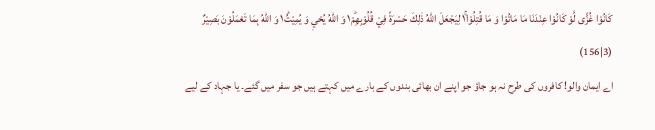كَانُوْا غُزًّى لَّوْ كَانُوْا عِنْدَنَا مَا مَاتُوْا وَ مَا قُتِلُوْا١ۚ لِيَجْعَلَ اللّٰهُ ذٰلِكَ حَسْرَةً فِيْ قُلُوْبِهِمْ١ؕ وَ اللّٰهُ يُحْيٖ وَ يُمِيْتُ١ؕ وَ اللّٰهُ بِمَا تَعْمَلُوْنَ بَصِيْرٌ (3|156)
اے ایمان والو! کافروں کی طرح نہ ہو جاؤ جو اپنے ان بھائی بندوں کے بارے میں کہتے ہیں جو سفر میں گئے۔ یا جہاد کے لیے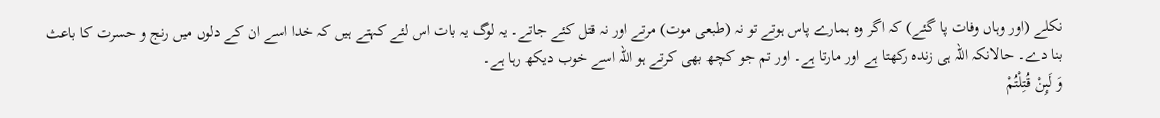نکلے (اور وہاں وفات پا گئے) کہ اگر وہ ہمارے پاس ہوتے تو نہ (طبعی موت) مرتے اور نہ قتل کئے جاتے۔ یہ لوگ یہ بات اس لئے کہتے ہیں کہ خدا اسے ان کے دلوں میں رنج و حسرت کا باعث بنا دے۔ حالانکہ اللہ ہی زندہ رکھتا ہے اور مارتا ہے۔ اور تم جو کچھ بھی کرتے ہو اللہ اسے خوب دیکھ رہا ہے۔
وَ لَىِٕنْ قُتِلْتُمْ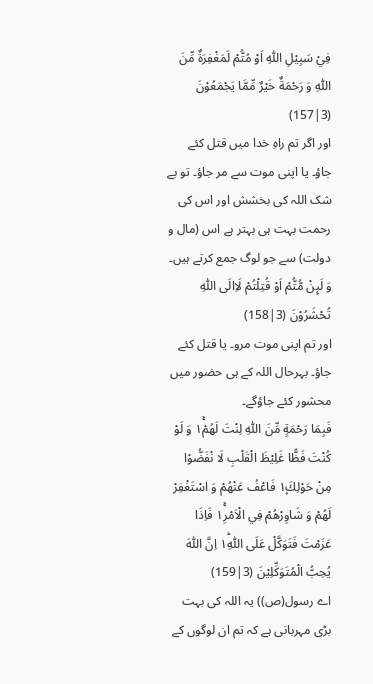فِيْ سَبِيْلِ اللّٰهِ اَوْ مُتُّمْ لَمَغْفِرَةٌ مِّنَ اللّٰهِ وَ رَحْمَةٌ خَيْرٌ مِّمَّا يَجْمَعُوْنَ (3|157)
اور اگر تم راہِ خدا میں قتل کئے جاؤ۔ یا اپنی موت سے مر جاؤ۔ تو بے شک اللہ کی بخشش اور اس کی رحمت بہت ہی بہتر ہے اس (مال و دولت) سے جو لوگ جمع کرتے ہیں۔
وَ لَىِٕنْ مُّتُّمْ اَوْ قُتِلْتُمْ لَاِالَى اللّٰهِ تُحْشَرُوْنَ (3|158)
اور تم اپنی موت مرو۔ یا قتل کئے جاؤ۔ بہرحال اللہ کے ہی حضور میں محشور کئے جاؤگے۔
فَبِمَا رَحْمَةٍ مِّنَ اللّٰهِ لِنْتَ لَهُمْ١ۚ وَ لَوْ كُنْتَ فَظًّا غَلِيْظَ الْقَلْبِ لَا نْفَضُّوْا مِنْ حَوْلِكَ١۪ فَاعْفُ عَنْهُمْ وَ اسْتَغْفِرْ لَهُمْ وَ شَاوِرْهُمْ فِي الْاَمْرِ١ۚ فَاِذَا عَزَمْتَ فَتَوَكَّلْ عَلَى اللّٰهِ١ؕ اِنَّ اللّٰهَ يُحِبُّ الْمُتَوَكِّلِيْنَ (3|159)
اے رسول(ص)) یہ اللہ کی بہت بڑی مہربانی ہے کہ تم ان لوگوں کے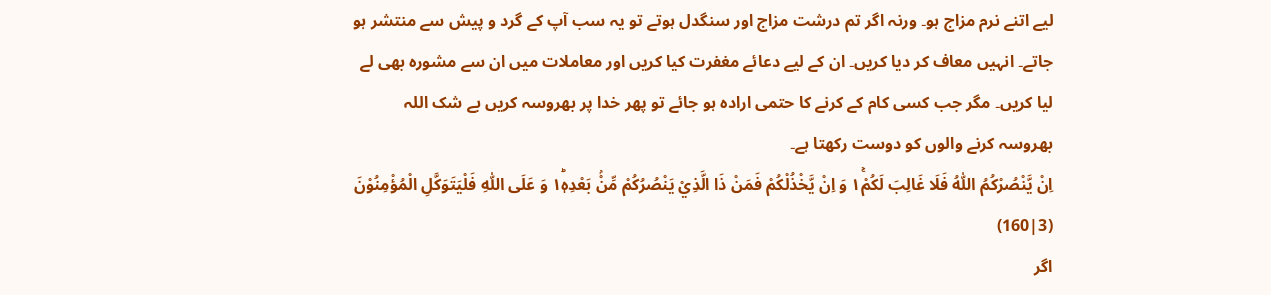لیے اتنے نرم مزاج ہو۔ ورنہ اگر تم درشت مزاج اور سنگدل ہوتے تو یہ سب آپ کے گرد و پیش سے منتشر ہو جاتے۔ انہیں معاف کر دیا کریں۔ ان کے لیے دعائے مغفرت کیا کریں اور معاملات میں ان سے مشورہ بھی لے لیا کریں۔ مگر جب کسی کام کے کرنے کا حتمی ارادہ ہو جائے تو پھر خدا پر بھروسہ کریں بے شک اللہ بھروسہ کرنے والوں کو دوست رکھتا ہے۔
اِنْ يَّنْصُرْكُمُ اللّٰهُ فَلَا غَالِبَ لَكُمْ١ۚ وَ اِنْ يَّخْذُلْكُمْ فَمَنْ ذَا الَّذِيْ يَنْصُرُكُمْ مِّنْۢ بَعْدِهٖ١ؕ وَ عَلَى اللّٰهِ فَلْيَتَوَكَّلِ الْمُؤْمِنُوْنَ (3|160)
اگر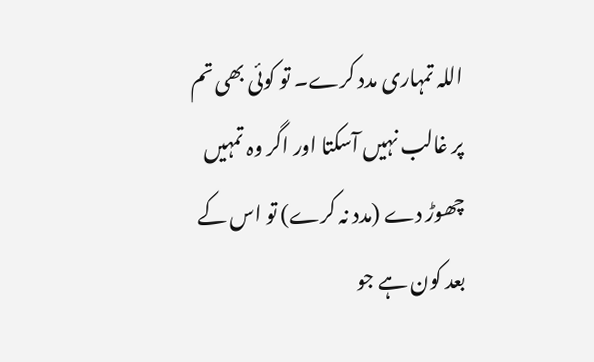اللہ تمہاری مدد کرے۔ تو کوئی بھی تم پر غالب نہیں آسکتا اور اگر وہ تمہیں چھوڑ دے (مدد نہ کرے) تو اس کے بعد کون ہے جو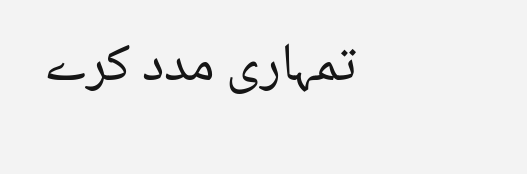تمہاری مدد کرے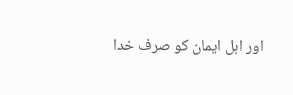اور اہل ایمان کو صرف خدا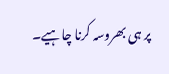پر ہی بھروسہ کرنا چاہیے۔